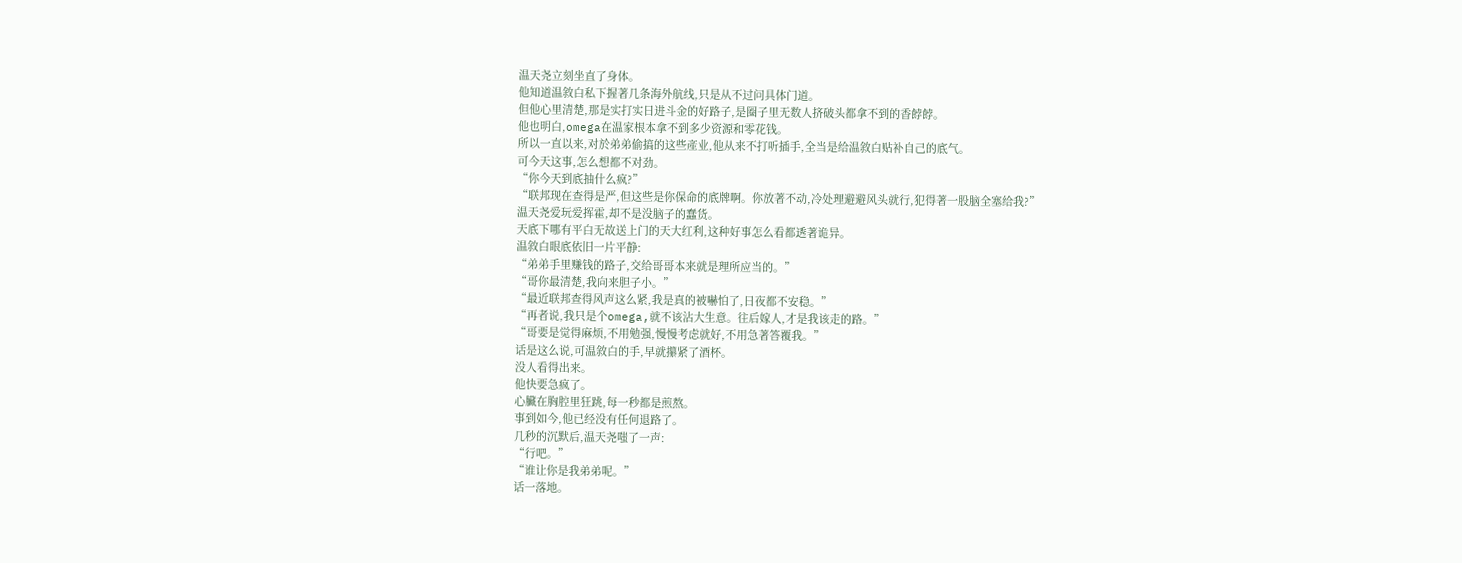温天尧立刻坐直了身体。
他知道温敘白私下握著几条海外航线,只是从不过问具体门道。
但他心里清楚,那是实打实日进斗金的好路子,是圈子里无数人挤破头都拿不到的香餑餑。
他也明白,omega在温家根本拿不到多少资源和零花钱。
所以一直以来,对於弟弟偷搞的这些產业,他从来不打听插手,全当是给温敘白贴补自己的底气。
可今天这事,怎么想都不对劲。
“你今天到底抽什么疯?”
“联邦现在查得是严,但这些是你保命的底牌啊。你放著不动,冷处理避避风头就行,犯得著一股脑全塞给我?”
温天尧爱玩爱挥霍,却不是没脑子的蠢货。
天底下哪有平白无故送上门的天大红利,这种好事怎么看都透著诡异。
温敘白眼底依旧一片平静:
“弟弟手里赚钱的路子,交给哥哥本来就是理所应当的。”
“哥你最清楚,我向来胆子小。”
“最近联邦查得风声这么紧,我是真的被嚇怕了,日夜都不安稳。”
“再者说,我只是个omega,就不该沾大生意。往后嫁人,才是我该走的路。”
“哥要是觉得麻烦,不用勉强,慢慢考虑就好,不用急著答覆我。”
话是这么说,可温敘白的手,早就攥紧了酒杯。
没人看得出来。
他快要急疯了。
心臟在胸腔里狂跳,每一秒都是煎熬。
事到如今,他已经没有任何退路了。
几秒的沉默后,温天尧嗤了一声:
“行吧。”
“谁让你是我弟弟呢。”
话一落地。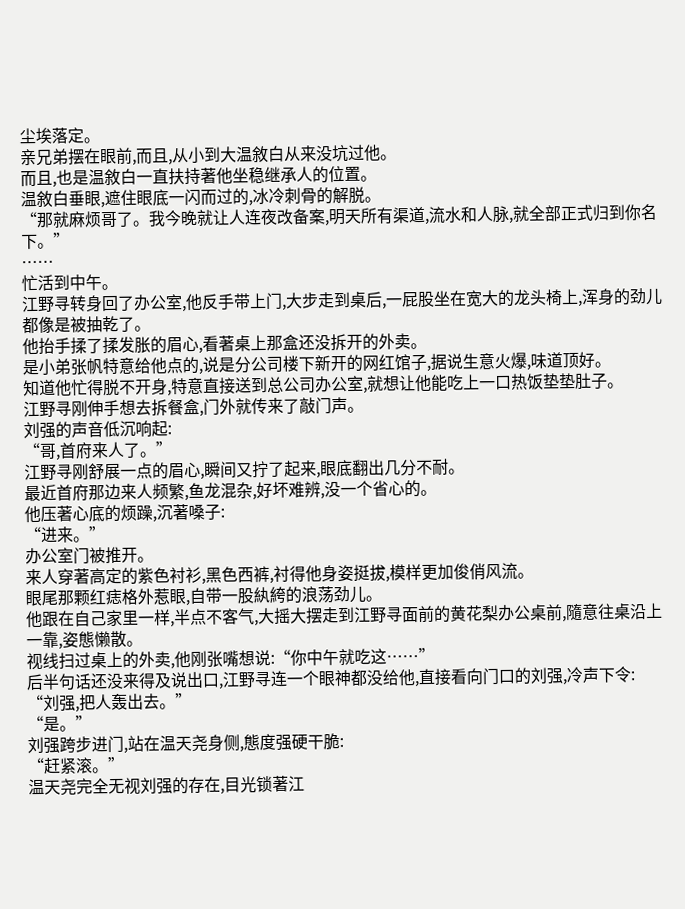尘埃落定。
亲兄弟摆在眼前,而且,从小到大温敘白从来没坑过他。
而且,也是温敘白一直扶持著他坐稳继承人的位置。
温敘白垂眼,遮住眼底一闪而过的,冰冷刺骨的解脱。
“那就麻烦哥了。我今晚就让人连夜改备案,明天所有渠道,流水和人脉,就全部正式归到你名下。”
……
忙活到中午。
江野寻转身回了办公室,他反手带上门,大步走到桌后,一屁股坐在宽大的龙头椅上,浑身的劲儿都像是被抽乾了。
他抬手揉了揉发胀的眉心,看著桌上那盒还没拆开的外卖。
是小弟张帆特意给他点的,说是分公司楼下新开的网红馆子,据说生意火爆,味道顶好。
知道他忙得脱不开身,特意直接送到总公司办公室,就想让他能吃上一口热饭垫垫肚子。
江野寻刚伸手想去拆餐盒,门外就传来了敲门声。
刘强的声音低沉响起:
“哥,首府来人了。”
江野寻刚舒展一点的眉心,瞬间又拧了起来,眼底翻出几分不耐。
最近首府那边来人频繁,鱼龙混杂,好坏难辨,没一个省心的。
他压著心底的烦躁,沉著嗓子:
“进来。”
办公室门被推开。
来人穿著高定的紫色衬衫,黑色西裤,衬得他身姿挺拔,模样更加俊俏风流。
眼尾那颗红痣格外惹眼,自带一股紈絝的浪荡劲儿。
他跟在自己家里一样,半点不客气,大摇大摆走到江野寻面前的黄花梨办公桌前,隨意往桌沿上一靠,姿態懒散。
视线扫过桌上的外卖,他刚张嘴想说:“你中午就吃这……”
后半句话还没来得及说出口,江野寻连一个眼神都没给他,直接看向门口的刘强,冷声下令:
“刘强,把人轰出去。”
“是。”
刘强跨步进门,站在温天尧身侧,態度强硬干脆:
“赶紧滚。”
温天尧完全无视刘强的存在,目光锁著江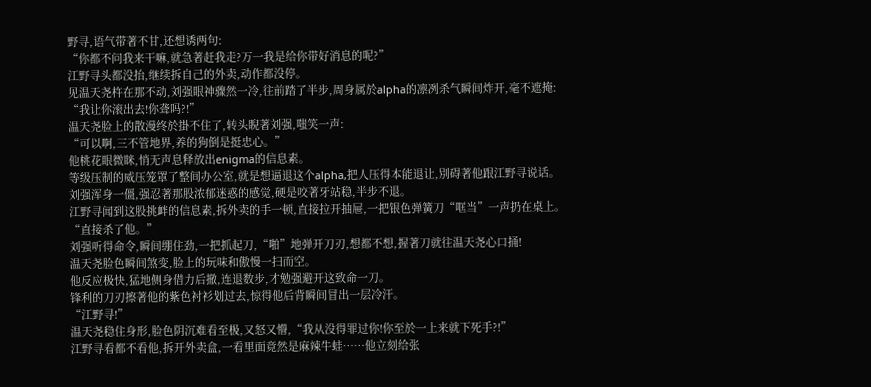野寻,语气带著不甘,还想诱两句:
“你都不问我来干嘛,就急著赶我走?万一我是给你带好消息的呢?”
江野寻头都没抬,继续拆自己的外卖,动作都没停。
见温天尧杵在那不动,刘强眼神骤然一冷,往前踏了半步,周身属於alpha的凛冽杀气瞬间炸开,毫不遮掩:
“我让你滚出去!你聋吗?!”
温天尧脸上的散漫终於掛不住了,转头睨著刘强,嗤笑一声:
“可以啊,三不管地界,养的狗倒是挺忠心。”
他桃花眼微眯,悄无声息释放出enigma的信息素。
等级压制的威压笼罩了整间办公室,就是想逼退这个alpha,把人压得本能退让,別碍著他跟江野寻说话。
刘强浑身一僵,强忍著那股浓郁迷惑的感觉,硬是咬著牙站稳,半步不退。
江野寻闻到这股挑衅的信息素,拆外卖的手一顿,直接拉开抽屉,一把银色弹簧刀“哐当”一声扔在桌上。
“直接杀了他。”
刘强听得命令,瞬间绷住劲,一把抓起刀,“啪”地弹开刀刃,想都不想,握著刀就往温天尧心口捅!
温天尧脸色瞬间煞变,脸上的玩味和傲慢一扫而空。
他反应极快,猛地侧身借力后撤,连退数步,才勉强避开这致命一刀。
锋利的刀刃擦著他的紫色衬衫划过去,惊得他后背瞬间冒出一层冷汗。
“江野寻!”
温天尧稳住身形,脸色阴沉难看至极,又怒又懵,“我从没得罪过你!你至於一上来就下死手?!”
江野寻看都不看他,拆开外卖盒,一看里面竟然是麻辣牛蛙……他立刻给张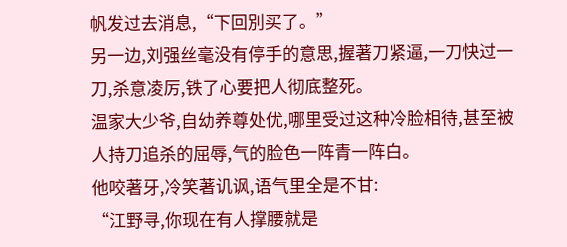帆发过去消息,“下回別买了。”
另一边,刘强丝毫没有停手的意思,握著刀紧逼,一刀快过一刀,杀意凌厉,铁了心要把人彻底整死。
温家大少爷,自幼养尊处优,哪里受过这种冷脸相待,甚至被人持刀追杀的屈辱,气的脸色一阵青一阵白。
他咬著牙,冷笑著讥讽,语气里全是不甘:
“江野寻,你现在有人撑腰就是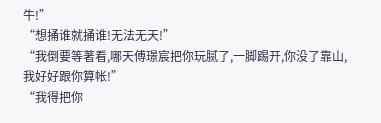牛!”
“想捅谁就捅谁!无法无天!”
“我倒要等著看,哪天傅璟宸把你玩腻了,一脚踢开,你没了靠山,我好好跟你算帐!”
“我得把你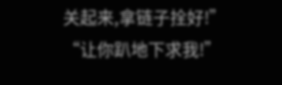关起来,拿链子拴好!”
“让你趴地下求我!”